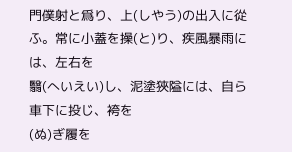門僕射と爲り、上(しやう)の出入に從ふ。常に小蓋を操(と)り、疾風暴雨には、左右を
翳(へいえい)し、泥塗狹隘には、自ら車下に投じ、袴を
(ぬ)ぎ履を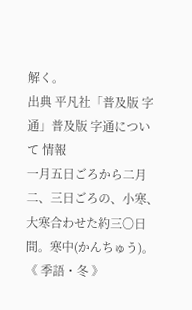解く。
出典 平凡社「普及版 字通」普及版 字通について 情報
一月五日ごろから二月二、三日ごろの、小寒、大寒合わせた約三〇日間。寒中(かんちゅう)。《 季語・冬 》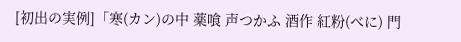[初出の実例]「寒(カン)の中 薬喰 声つかふ 酒作 紅粉(べに) 門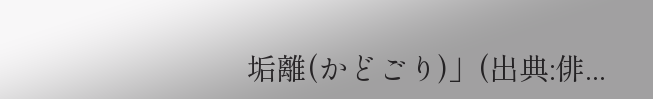垢離(かどごり)」(出典:俳...